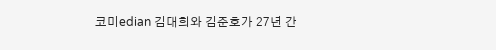코미edian 김대희와 김준호가 27년 간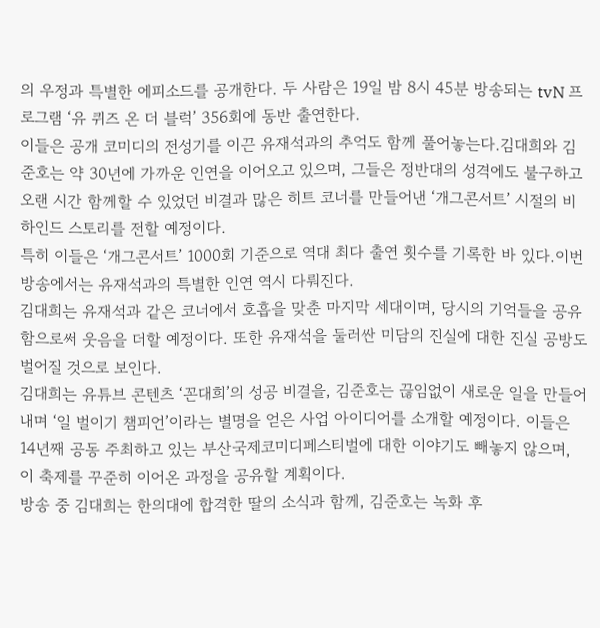의 우정과 특별한 에피소드를 공개한다. 두 사람은 19일 밤 8시 45분 방송되는 tvN 프로그램 ‘유 퀴즈 온 더 블럭’ 356회에 동반 출연한다.
이들은 공개 코미디의 전성기를 이끈 유재석과의 추억도 함께 풀어놓는다.김대희와 김준호는 약 30년에 가까운 인연을 이어오고 있으며, 그들은 정반대의 성격에도 불구하고 오랜 시간 함께할 수 있었던 비결과 많은 히트 코너를 만들어낸 ‘개그콘서트’ 시절의 비하인드 스토리를 전할 예정이다.
특히 이들은 ‘개그콘서트’ 1000회 기준으로 역대 최다 출연 횟수를 기록한 바 있다.이번 방송에서는 유재석과의 특별한 인연 역시 다뤄진다.
김대희는 유재석과 같은 코너에서 호흡을 맞춘 마지막 세대이며, 당시의 기억들을 공유함으로써 웃음을 더할 예정이다. 또한 유재석을 둘러싼 미담의 진실에 대한 진실 공방도 벌어질 것으로 보인다.
김대희는 유튜브 콘텐츠 ‘꼰대희’의 성공 비결을, 김준호는 끊임없이 새로운 일을 만들어내며 ‘일 벌이기 챔피언’이라는 별명을 얻은 사업 아이디어를 소개할 예정이다. 이들은 14년째 공동 주최하고 있는 부산국제코미디페스티벌에 대한 이야기도 빼놓지 않으며, 이 축제를 꾸준히 이어온 과정을 공유할 계획이다.
방송 중 김대희는 한의대에 합격한 딸의 소식과 함께, 김준호는 녹화 후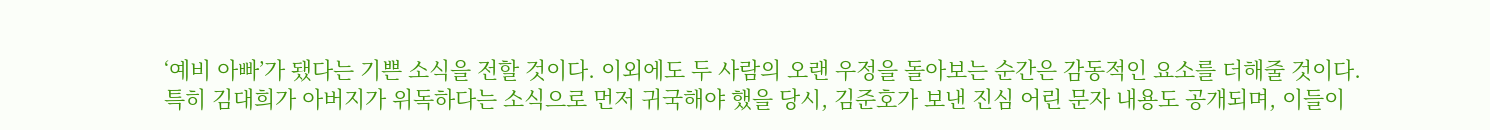‘예비 아빠’가 됐다는 기쁜 소식을 전할 것이다. 이외에도 두 사람의 오랜 우정을 돌아보는 순간은 감동적인 요소를 더해줄 것이다.
특히 김대희가 아버지가 위독하다는 소식으로 먼저 귀국해야 했을 당시, 김준호가 보낸 진심 어린 문자 내용도 공개되며, 이들이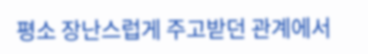평소 장난스럽게 주고받던 관계에서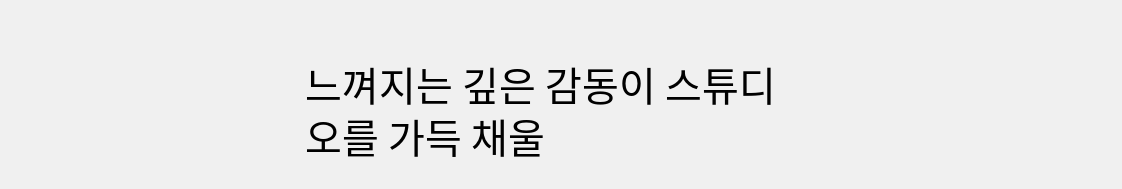느껴지는 깊은 감동이 스튜디오를 가득 채울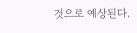것으로 예상된다.